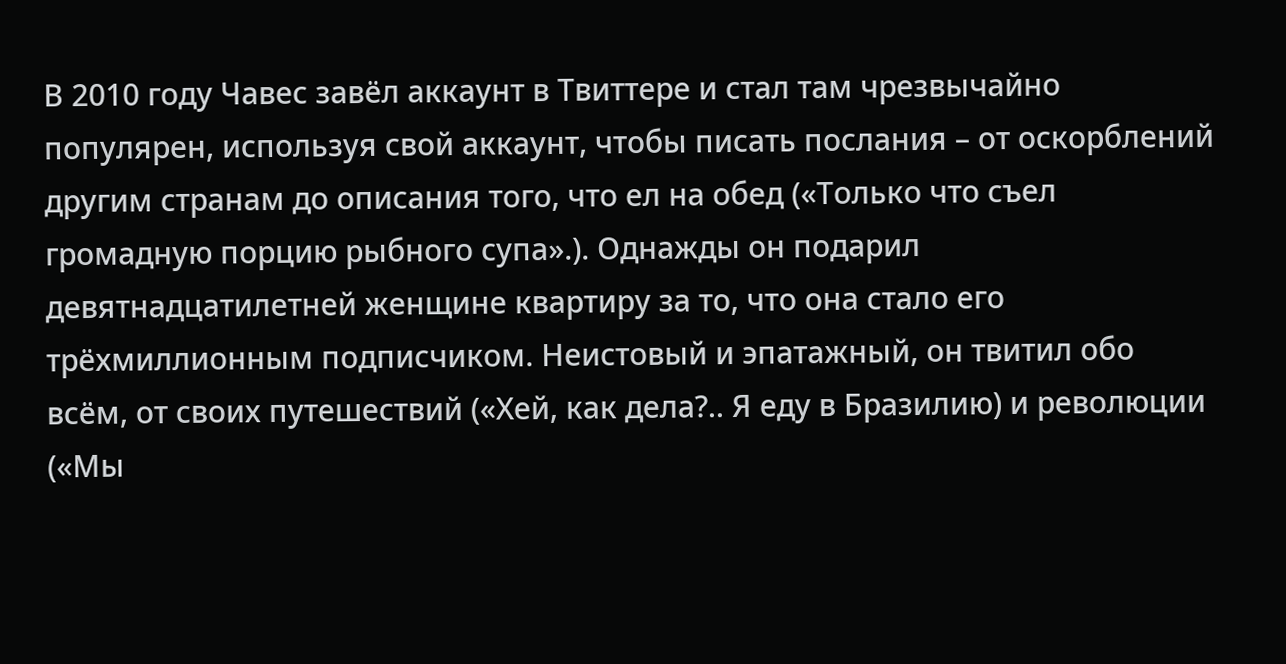В 2010 году Чавес завёл аккаунт в Твиттере и стал там чрезвычайно популярен, используя свой аккаунт, чтобы писать послания – от оскорблений другим странам до описания того, что ел на обед («Только что съел громадную порцию рыбного супа».). Однажды он подарил девятнадцатилетней женщине квартиру за то, что она стало его трёхмиллионным подписчиком. Неистовый и эпатажный, он твитил обо всём, от своих путешествий («Хей, как дела?.. Я еду в Бразилию) и революции («Мы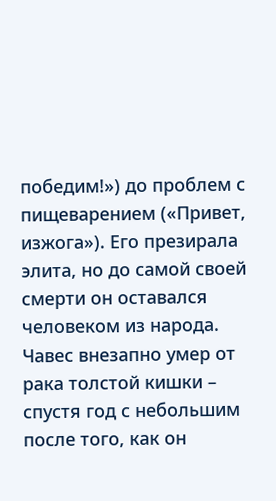победим!») до проблем с пищеварением («Привет, изжога»). Его презирала элита, но до самой своей смерти он оставался человеком из народа.
Чавес внезапно умер от рака толстой кишки – спустя год с небольшим после того, как он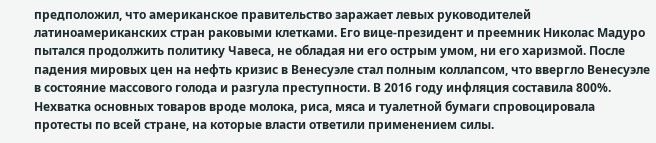предположил, что американское правительство заражает левых руководителей латиноамериканских стран раковыми клетками. Его вице-президент и преемник Николас Мадуро пытался продолжить политику Чавеса, не обладая ни его острым умом, ни его харизмой. После падения мировых цен на нефть кризис в Венесуэле стал полным коллапсом, что ввергло Венесуэле в состояние массового голода и разгула преступности. В 2016 году инфляция составила 800%. Нехватка основных товаров вроде молока, риса, мяса и туалетной бумаги спровоцировала протесты по всей стране, на которые власти ответили применением силы.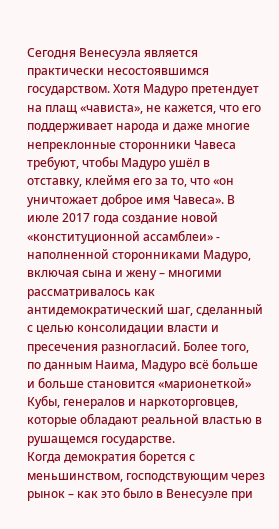Сегодня Венесуэла является практически несостоявшимся государством. Хотя Мадуро претендует на плащ «чависта», не кажется, что его поддерживает народа и даже многие непреклонные сторонники Чавеса требуют, чтобы Мадуро ушёл в отставку, клеймя его за то, что «он уничтожает доброе имя Чавеса». В июле 2017 года создание новой «конституционной ассамблеи» - наполненной сторонниками Мадуро, включая сына и жену – многими рассматривалось как антидемократический шаг, сделанный с целью консолидации власти и пресечения разногласий. Более того, по данным Наима, Мадуро всё больше и больше становится «марионеткой» Кубы, генералов и наркоторговцев, которые обладают реальной властью в рушащемся государстве.
Когда демократия борется с меньшинством, господствующим через рынок – как это было в Венесуэле при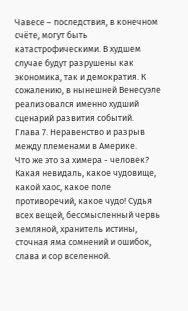Чавесе – последствия, в конечном счёте, могут быть катастрофическими. В худшем случае будут разрушены как экономика, так и демократия. К сожалению, в нынешней Венесуэле реализовался именно худший сценарий развития событий.
Глава 7. Неравенство и разрыв между племенами в Америке.
Что же это за химера - человек? Какая невидаль, какое чудовище, какой хаос, какое поле противоречий, какое чудо! Судья всех вещей, бессмысленный червь земляной, хранитель истины, сточная яма сомнений и ошибок, слава и сор вселенной.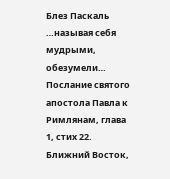Блез Паскаль
…называя себя мудрыми, обезумели… Послание святого апостола Павла к Римлянам, глава 1, стих 22.
Ближний Восток,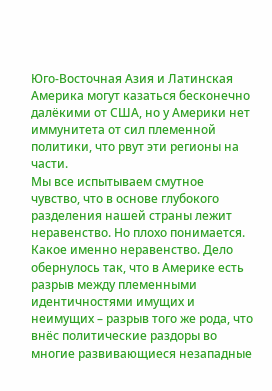Юго-Восточная Азия и Латинская Америка могут казаться бесконечно далёкими от США, но у Америки нет иммунитета от сил племенной политики, что рвут эти регионы на части.
Мы все испытываем смутное чувство, что в основе глубокого разделения нашей страны лежит неравенство. Но плохо понимается. Какое именно неравенство. Дело обернулось так, что в Америке есть разрыв между племенными идентичностями имущих и неимущих – разрыв того же рода, что внёс политические раздоры во многие развивающиеся незападные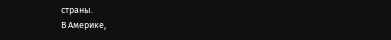страны.
В Америке,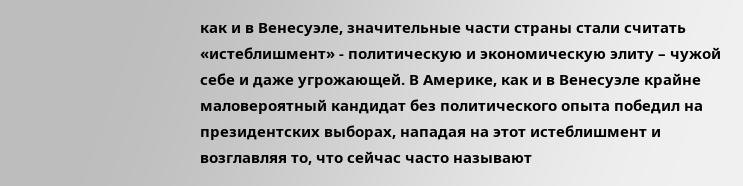как и в Венесуэле, значительные части страны стали считать «истеблишмент» - политическую и экономическую элиту – чужой себе и даже угрожающей. В Америке, как и в Венесуэле крайне маловероятный кандидат без политического опыта победил на президентских выборах, нападая на этот истеблишмент и возглавляя то, что сейчас часто называют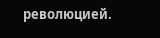революцией.